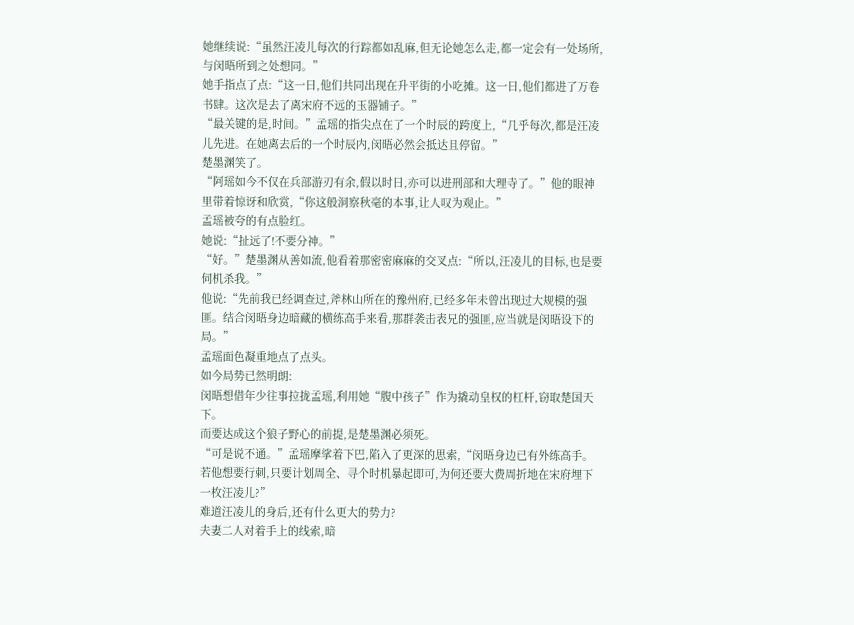她继续说:“虽然汪凌儿每次的行踪都如乱麻,但无论她怎么走,都一定会有一处场所,与闵晤所到之处想同。”
她手指点了点:“这一日,他们共同出现在升平街的小吃摊。这一日,他们都进了万卷书肆。这次是去了离宋府不远的玉器铺子。”
“最关键的是,时间。”孟瑶的指尖点在了一个时辰的跨度上,“几乎每次,都是汪凌儿先进。在她离去后的一个时辰内,闵晤必然会抵达且停留。”
楚墨渊笑了。
“阿瑶如今不仅在兵部游刃有余,假以时日,亦可以进刑部和大理寺了。”他的眼神里带着惊讶和欣赏,“你这般洞察秋毫的本事,让人叹为观止。”
孟瑶被夸的有点脸红。
她说:“扯远了!不要分神。”
“好。”楚墨渊从善如流,他看着那密密麻麻的交叉点:“所以,汪凌儿的目标,也是要伺机杀我。”
他说:“先前我已经调查过,斧林山所在的豫州府,已经多年未曾出现过大规模的强匪。结合闵晤身边暗藏的横练高手来看,那群袭击表兄的强匪,应当就是闵晤设下的局。”
孟瑶面色凝重地点了点头。
如今局势已然明朗:
闵晤想借年少往事拉拢孟瑶,利用她“腹中孩子”作为撬动皇权的杠杆,窃取楚国天下。
而要达成这个狼子野心的前提,是楚墨渊必须死。
“可是说不通。”孟瑶摩挲着下巴,陷入了更深的思索,“闵晤身边已有外练高手。若他想要行刺,只要计划周全、寻个时机暴起即可,为何还要大费周折地在宋府埋下一枚汪凌儿?”
难道汪凌儿的身后,还有什么更大的势力?
夫妻二人对着手上的线索,暗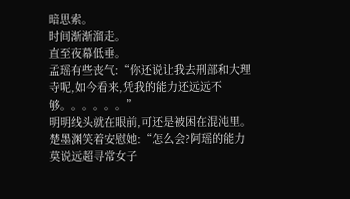暗思索。
时间渐渐溜走。
直至夜幕低垂。
孟瑶有些丧气:“你还说让我去刑部和大理寺呢,如今看来,凭我的能力还远远不够。。。。。。”
明明线头就在眼前,可还是被困在混沌里。
楚墨渊笑着安慰她:“怎么会?阿瑶的能力莫说远超寻常女子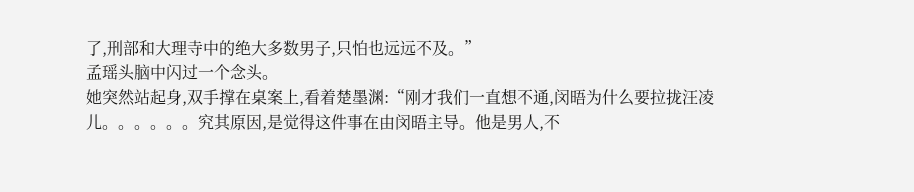了,刑部和大理寺中的绝大多数男子,只怕也远远不及。”
孟瑶头脑中闪过一个念头。
她突然站起身,双手撑在桌案上,看着楚墨渊:“刚才我们一直想不通,闵晤为什么要拉拢汪凌儿。。。。。。究其原因,是觉得这件事在由闵晤主导。他是男人,不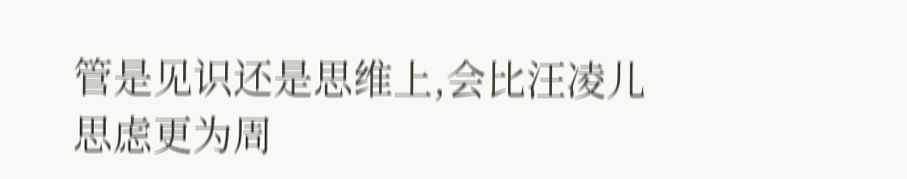管是见识还是思维上,会比汪凌儿思虑更为周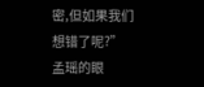密,但如果我们想错了呢?”
孟瑶的眼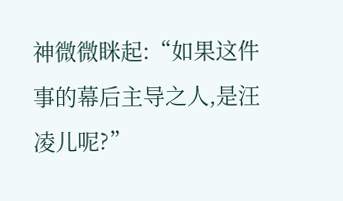神微微眯起:“如果这件事的幕后主导之人,是汪凌儿呢?”